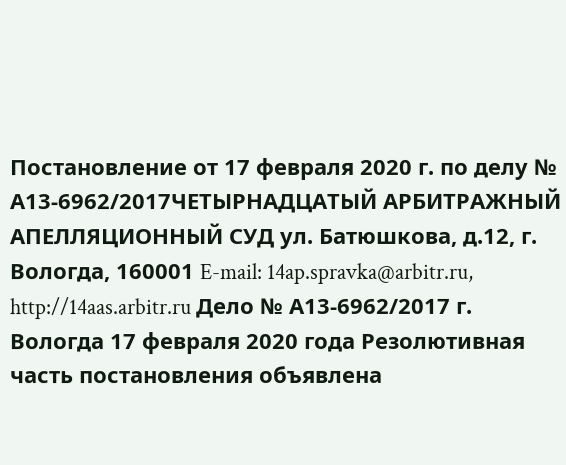Постановление от 17 февраля 2020 г. по делу № А13-6962/2017ЧЕТЫРНАДЦАТЫЙ АРБИТРАЖНЫЙ АПЕЛЛЯЦИОННЫЙ СУД ул. Батюшкова, д.12, г. Вологда, 160001 E-mail: 14ap.spravka@arbitr.ru, http://14aas.arbitr.ru Дело № А13-6962/2017 г. Вологда 17 февраля 2020 года Резолютивная часть постановления объявлена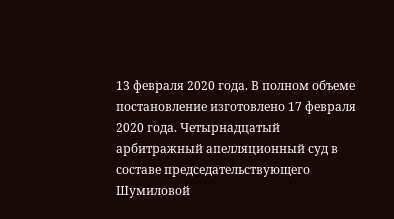13 февраля 2020 года. В полном объеме постановление изготовлено 17 февраля 2020 года. Четырнадцатый арбитражный апелляционный суд в составе председательствующего Шумиловой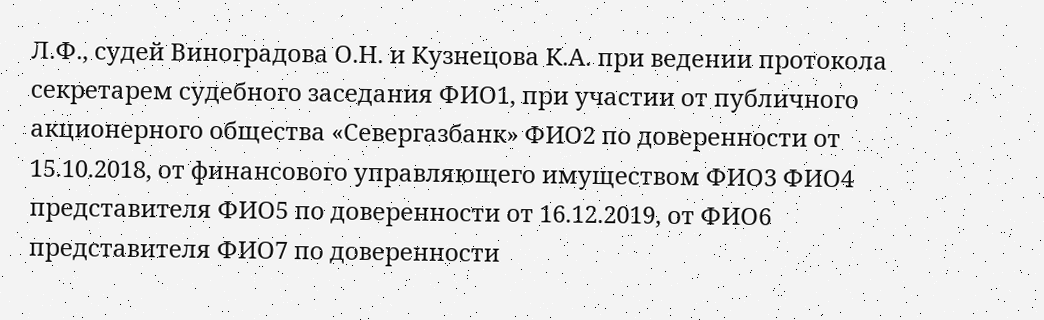Л.Ф., судей Виноградова О.Н. и Кузнецова К.А. при ведении протокола секретарем судебного заседания ФИО1, при участии от публичного акционерного общества «Севергазбанк» ФИО2 по доверенности от 15.10.2018, от финансового управляющего имуществом ФИО3 ФИО4 представителя ФИО5 по доверенности от 16.12.2019, от ФИО6 представителя ФИО7 по доверенности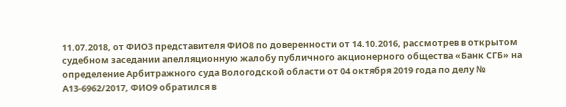11.07.2018, от ФИО3 представителя ФИО8 по доверенности от 14.10.2016, рассмотрев в открытом судебном заседании апелляционную жалобу публичного акционерного общества «Банк СГБ» на определение Арбитражного суда Вологодской области от 04 октября 2019 года по делу № А13-6962/2017, ФИО9 обратился в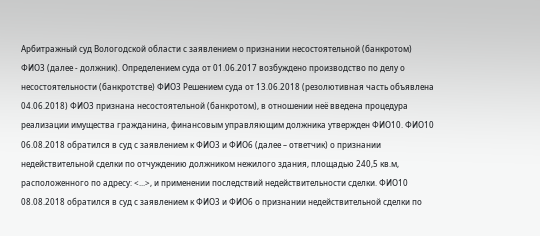Арбитражный суд Вологодской области с заявлением о признании несостоятельной (банкротом) ФИО3 (далее - должник). Определением суда от 01.06.2017 возбуждено производство по делу о несостоятельности (банкротстве) ФИО3 Решением суда от 13.06.2018 (резолютивная часть объявлена 04.06.2018) ФИО3 признана несостоятельной (банкротом), в отношении неё введена процедура реализации имущества гражданина, финансовым управляющим должника утвержден ФИО10. ФИО10 06.08.2018 обратился в суд с заявлением к ФИО3 и ФИО6 (далее – ответчик) о признании недействительной сделки по отчуждению должником нежилого здания, площадью 240,5 кв.м, расположенного по адресу: <...>, и применении последствий недействительности сделки. ФИО10 08.08.2018 обратился в суд с заявлением к ФИО3 и ФИО6 о признании недействительной сделки по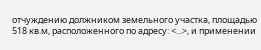отчуждению должником земельного участка, площадью 518 кв.м, расположенного по адресу: <...>, и применении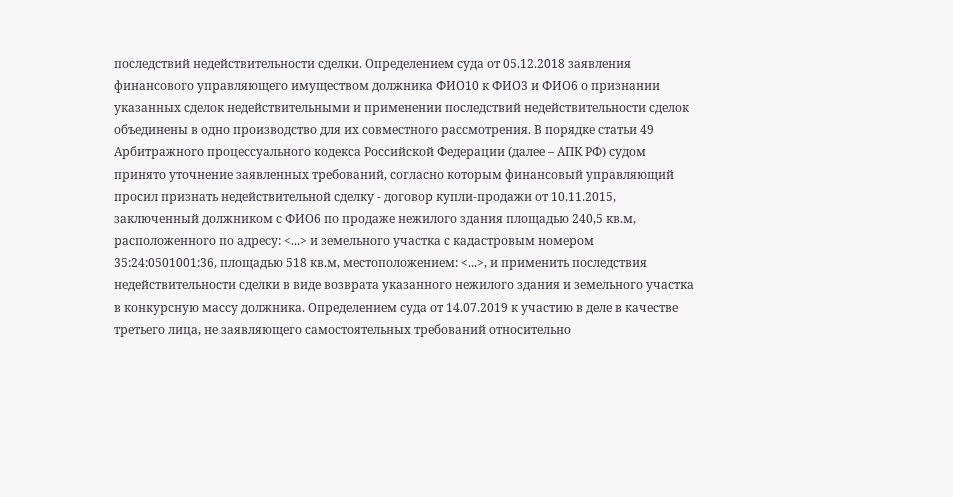последствий недействительности сделки. Определением суда от 05.12.2018 заявления финансового управляющего имуществом должника ФИО10 к ФИО3 и ФИО6 о признании указанных сделок недействительными и применении последствий недействительности сделок объединены в одно производство для их совместного рассмотрения. В порядке статьи 49 Арбитражного процессуального кодекса Российской Федерации (далее – АПК РФ) судом принято уточнение заявленных требований, согласно которым финансовый управляющий просил признать недействительной сделку - договор купли-продажи от 10.11.2015, заключенный должником с ФИО6 по продаже нежилого здания площадью 240,5 кв.м, расположенного по адресу: <...> и земельного участка с кадастровым номером 35:24:0501001:36, площадью 518 кв.м, местоположением: <...>, и применить последствия недействительности сделки в виде возврата указанного нежилого здания и земельного участка в конкурсную массу должника. Определением суда от 14.07.2019 к участию в деле в качестве третьего лица, не заявляющего самостоятельных требований относительно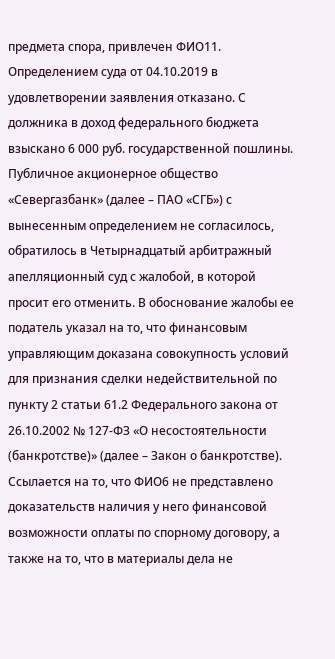предмета спора, привлечен ФИО11. Определением суда от 04.10.2019 в удовлетворении заявления отказано. С должника в доход федерального бюджета взыскано 6 000 руб. государственной пошлины. Публичное акционерное общество «Севергазбанк» (далее – ПАО «СГБ») с вынесенным определением не согласилось, обратилось в Четырнадцатый арбитражный апелляционный суд с жалобой, в которой просит его отменить. В обоснование жалобы ее податель указал на то, что финансовым управляющим доказана совокупность условий для признания сделки недействительной по пункту 2 статьи 61.2 Федерального закона от 26.10.2002 № 127-ФЗ «О несостоятельности (банкротстве)» (далее – Закон о банкротстве). Ссылается на то, что ФИО6 не представлено доказательств наличия у него финансовой возможности оплаты по спорному договору, а также на то, что в материалы дела не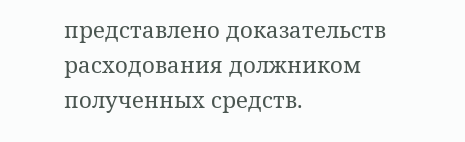представлено доказательств расходования должником полученных средств.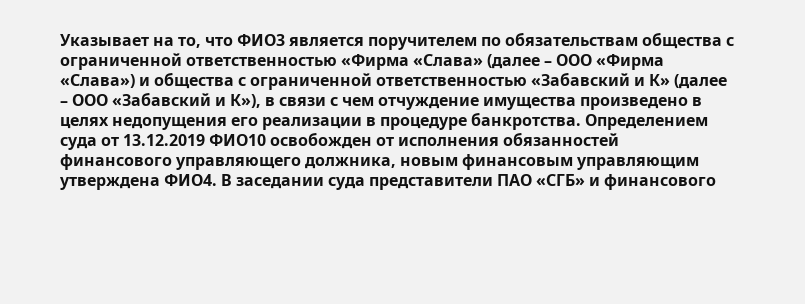Указывает на то, что ФИО3 является поручителем по обязательствам общества с ограниченной ответственностью «Фирма «Слава» (далее – ООО «Фирма «Слава») и общества с ограниченной ответственностью «Забавский и К» (далее – ООО «Забавский и К»), в связи с чем отчуждение имущества произведено в целях недопущения его реализации в процедуре банкротства. Определением суда от 13.12.2019 ФИО10 освобожден от исполнения обязанностей финансового управляющего должника, новым финансовым управляющим утверждена ФИО4. В заседании суда представители ПАО «СГБ» и финансового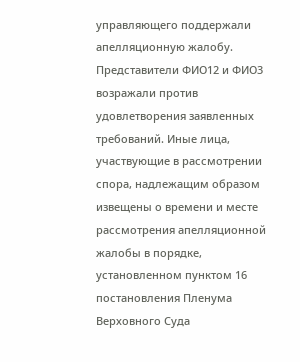управляющего поддержали апелляционную жалобу. Представители ФИО12 и ФИО3 возражали против удовлетворения заявленных требований. Иные лица, участвующие в рассмотрении спора, надлежащим образом извещены о времени и месте рассмотрения апелляционной жалобы в порядке, установленном пунктом 16 постановления Пленума Верховного Суда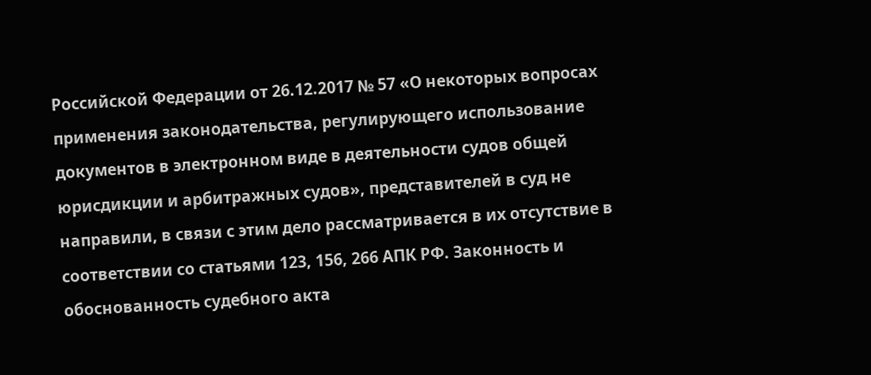Российской Федерации от 26.12.2017 № 57 «О некоторых вопросах применения законодательства, регулирующего использование документов в электронном виде в деятельности судов общей юрисдикции и арбитражных судов», представителей в суд не направили, в связи с этим дело рассматривается в их отсутствие в соответствии со статьями 123, 156, 266 АПК РФ. Законность и обоснованность судебного акта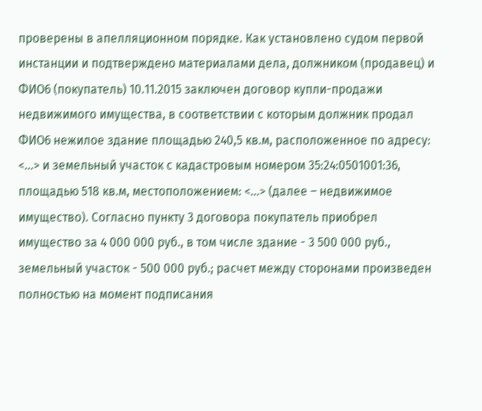проверены в апелляционном порядке. Как установлено судом первой инстанции и подтверждено материалами дела, должником (продавец) и ФИО6 (покупатель) 10.11.2015 заключен договор купли-продажи недвижимого имущества, в соответствии с которым должник продал ФИО6 нежилое здание площадью 240,5 кв.м, расположенное по адресу: <...> и земельный участок с кадастровым номером 35:24:0501001:36, площадью 518 кв.м, местоположением: <...> (далее – недвижимое имущество). Согласно пункту 3 договора покупатель приобрел имущество за 4 000 000 руб., в том числе здание - 3 500 000 руб., земельный участок - 500 000 руб.; расчет между сторонами произведен полностью на момент подписания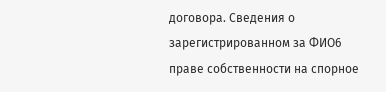договора. Сведения о зарегистрированном за ФИО6 праве собственности на спорное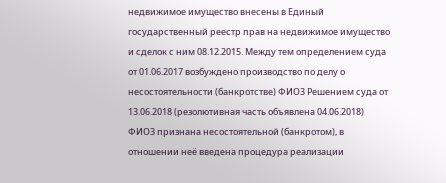недвижимое имущество внесены в Единый государственный реестр прав на недвижимое имущество и сделок с ним 08.12.2015. Между тем определением суда от 01.06.2017 возбуждено производство по делу о несостоятельности (банкротстве) ФИО3 Решением суда от 13.06.2018 (резолютивная часть объявлена 04.06.2018) ФИО3 признана несостоятельной (банкротом), в отношении неё введена процедура реализации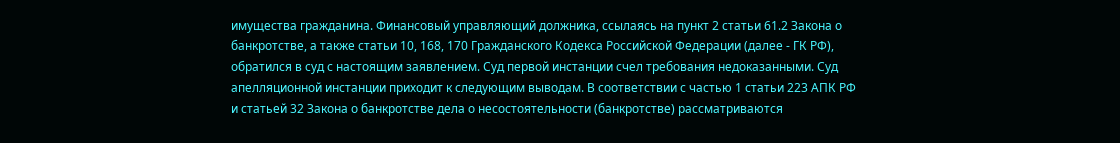имущества гражданина. Финансовый управляющий должника, ссылаясь на пункт 2 статьи 61.2 Закона о банкротстве, а также статьи 10, 168, 170 Гражданского Кодекса Российской Федерации (далее - ГК РФ), обратился в суд с настоящим заявлением. Суд первой инстанции счел требования недоказанными. Суд апелляционной инстанции приходит к следующим выводам. В соответствии с частью 1 статьи 223 АПК РФ и статьей 32 Закона о банкротстве дела о несостоятельности (банкротстве) рассматриваются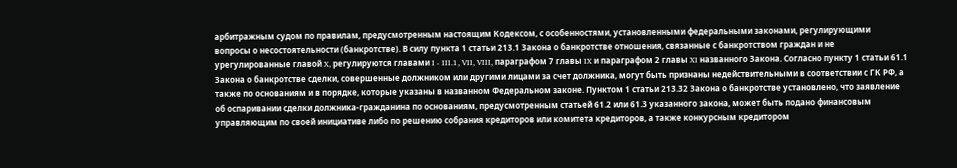арбитражным судом по правилам, предусмотренным настоящим Кодексом, с особенностями, установленными федеральными законами, регулирующими вопросы о несостоятельности (банкротстве). В силу пункта 1 статьи 213.1 Закона о банкротстве отношения, связанные с банкротством граждан и не урегулированные главой X, регулируются главами I - III.1, VII, VIII, параграфом 7 главы IX и параграфом 2 главы XI названного Закона. Согласно пункту 1 статьи 61.1 Закона о банкротстве сделки, совершенные должником или другими лицами за счет должника, могут быть признаны недействительными в соответствии с ГК РФ, а также по основаниям и в порядке, которые указаны в названном Федеральном законе. Пунктом 1 статьи 213.32 Закона о банкротстве установлено, что заявление об оспаривании сделки должника-гражданина по основаниям, предусмотренным статьей 61.2 или 61.3 указанного закона, может быть подано финансовым управляющим по своей инициативе либо по решению собрания кредиторов или комитета кредиторов, а также конкурсным кредитором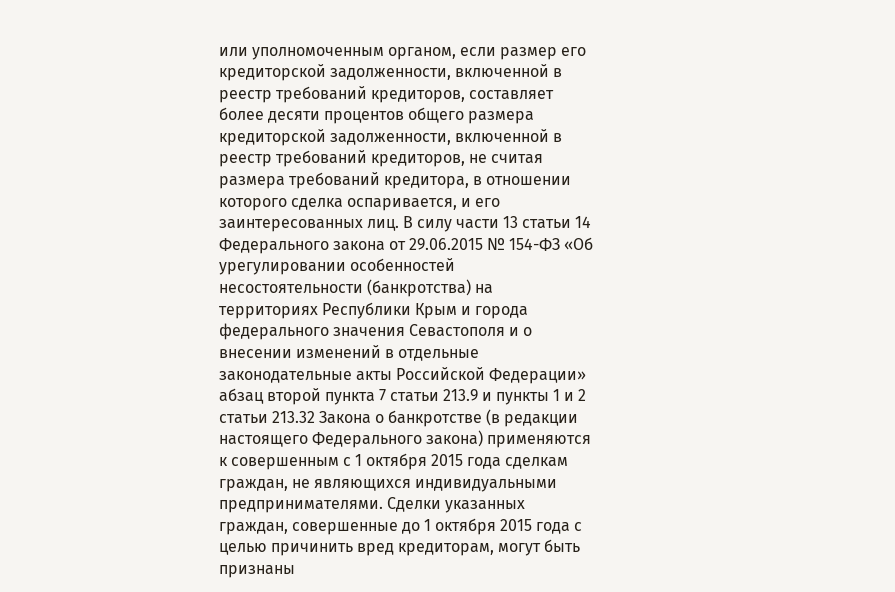или уполномоченным органом, если размер его кредиторской задолженности, включенной в реестр требований кредиторов, составляет более десяти процентов общего размера кредиторской задолженности, включенной в реестр требований кредиторов, не считая размера требований кредитора, в отношении которого сделка оспаривается, и его заинтересованных лиц. В силу части 13 статьи 14 Федерального закона от 29.06.2015 № 154-ФЗ «Об урегулировании особенностей несостоятельности (банкротства) на территориях Республики Крым и города федерального значения Севастополя и о внесении изменений в отдельные законодательные акты Российской Федерации» абзац второй пункта 7 статьи 213.9 и пункты 1 и 2 статьи 213.32 Закона о банкротстве (в редакции настоящего Федерального закона) применяются к совершенным с 1 октября 2015 года сделкам граждан, не являющихся индивидуальными предпринимателями. Сделки указанных граждан, совершенные до 1 октября 2015 года с целью причинить вред кредиторам, могут быть признаны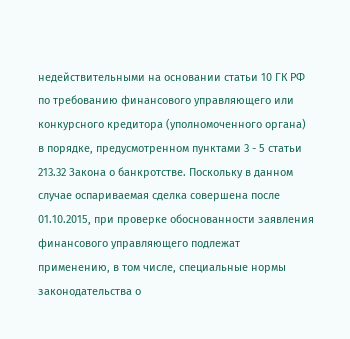недействительными на основании статьи 10 ГК РФ по требованию финансового управляющего или конкурсного кредитора (уполномоченного органа) в порядке, предусмотренном пунктами 3 - 5 статьи 213.32 Закона о банкротстве. Поскольку в данном случае оспариваемая сделка совершена после 01.10.2015, при проверке обоснованности заявления финансового управляющего подлежат применению, в том числе, специальные нормы законодательства о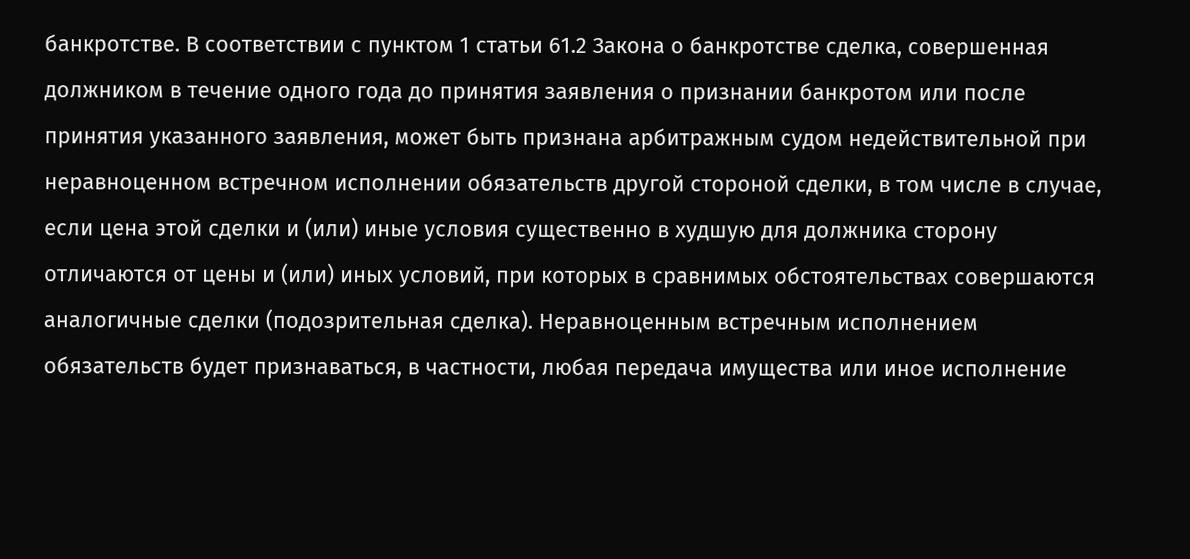банкротстве. В соответствии с пунктом 1 статьи 61.2 Закона о банкротстве сделка, совершенная должником в течение одного года до принятия заявления о признании банкротом или после принятия указанного заявления, может быть признана арбитражным судом недействительной при неравноценном встречном исполнении обязательств другой стороной сделки, в том числе в случае, если цена этой сделки и (или) иные условия существенно в худшую для должника сторону отличаются от цены и (или) иных условий, при которых в сравнимых обстоятельствах совершаются аналогичные сделки (подозрительная сделка). Неравноценным встречным исполнением обязательств будет признаваться, в частности, любая передача имущества или иное исполнение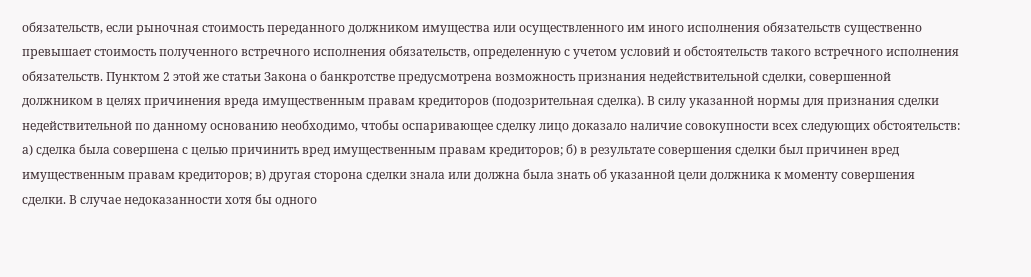обязательств, если рыночная стоимость переданного должником имущества или осуществленного им иного исполнения обязательств существенно превышает стоимость полученного встречного исполнения обязательств, определенную с учетом условий и обстоятельств такого встречного исполнения обязательств. Пунктом 2 этой же статьи Закона о банкротстве предусмотрена возможность признания недействительной сделки, совершенной должником в целях причинения вреда имущественным правам кредиторов (подозрительная сделка). В силу указанной нормы для признания сделки недействительной по данному основанию необходимо, чтобы оспаривающее сделку лицо доказало наличие совокупности всех следующих обстоятельств: а) сделка была совершена с целью причинить вред имущественным правам кредиторов; б) в результате совершения сделки был причинен вред имущественным правам кредиторов; в) другая сторона сделки знала или должна была знать об указанной цели должника к моменту совершения сделки. В случае недоказанности хотя бы одного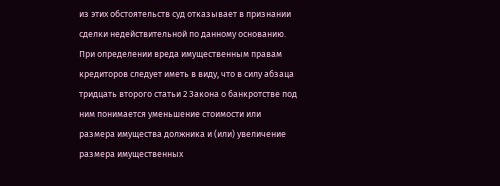из этих обстоятельств суд отказывает в признании сделки недействительной по данному основанию. При определении вреда имущественным правам кредиторов следует иметь в виду, что в силу абзаца тридцать второго статьи 2 Закона о банкротстве под ним понимается уменьшение стоимости или размера имущества должника и (или) увеличение размера имущественных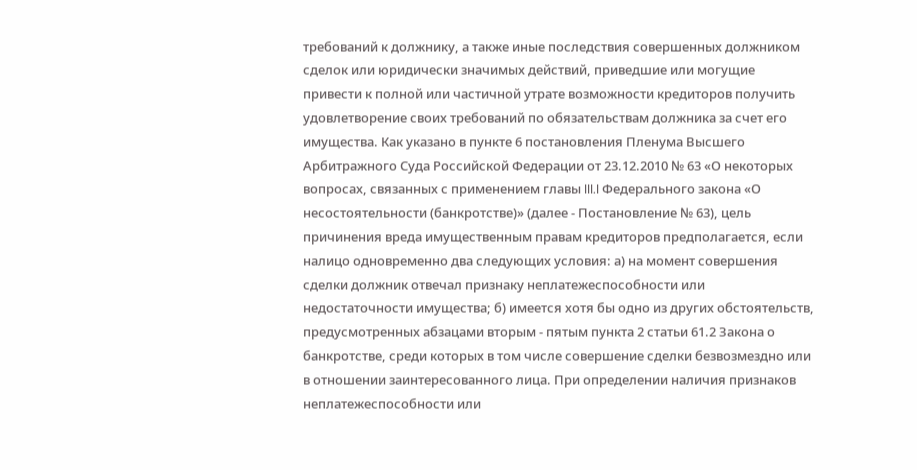требований к должнику, а также иные последствия совершенных должником сделок или юридически значимых действий, приведшие или могущие привести к полной или частичной утрате возможности кредиторов получить удовлетворение своих требований по обязательствам должника за счет его имущества. Как указано в пункте 6 постановления Пленума Высшего Арбитражного Суда Российской Федерации от 23.12.2010 № 63 «О некоторых вопросах, связанных с применением главы III.I Федерального закона «О несостоятельности (банкротстве)» (далее - Постановление № 63), цель причинения вреда имущественным правам кредиторов предполагается, если налицо одновременно два следующих условия: а) на момент совершения сделки должник отвечал признаку неплатежеспособности или недостаточности имущества; б) имеется хотя бы одно из других обстоятельств, предусмотренных абзацами вторым - пятым пункта 2 статьи 61.2 Закона о банкротстве, среди которых в том числе совершение сделки безвозмездно или в отношении заинтересованного лица. При определении наличия признаков неплатежеспособности или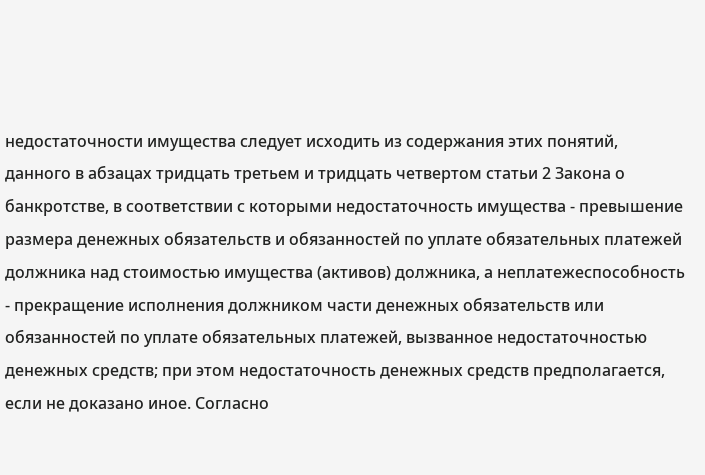недостаточности имущества следует исходить из содержания этих понятий, данного в абзацах тридцать третьем и тридцать четвертом статьи 2 Закона о банкротстве, в соответствии с которыми недостаточность имущества - превышение размера денежных обязательств и обязанностей по уплате обязательных платежей должника над стоимостью имущества (активов) должника, а неплатежеспособность - прекращение исполнения должником части денежных обязательств или обязанностей по уплате обязательных платежей, вызванное недостаточностью денежных средств; при этом недостаточность денежных средств предполагается, если не доказано иное. Согласно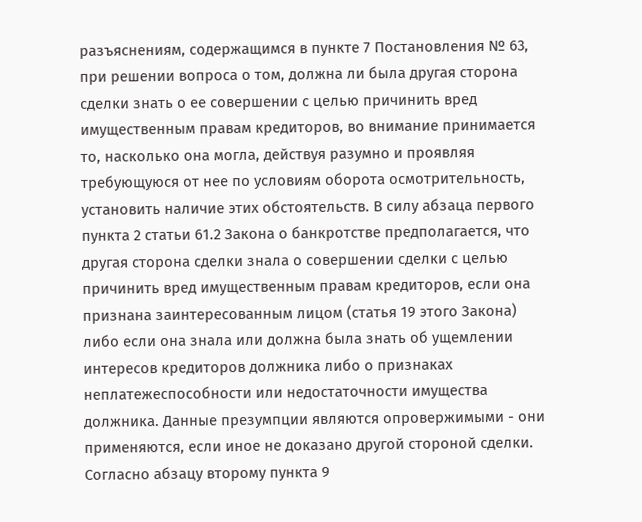разъяснениям, содержащимся в пункте 7 Постановления № 63, при решении вопроса о том, должна ли была другая сторона сделки знать о ее совершении с целью причинить вред имущественным правам кредиторов, во внимание принимается то, насколько она могла, действуя разумно и проявляя требующуюся от нее по условиям оборота осмотрительность, установить наличие этих обстоятельств. В силу абзаца первого пункта 2 статьи 61.2 Закона о банкротстве предполагается, что другая сторона сделки знала о совершении сделки с целью причинить вред имущественным правам кредиторов, если она признана заинтересованным лицом (статья 19 этого Закона) либо если она знала или должна была знать об ущемлении интересов кредиторов должника либо о признаках неплатежеспособности или недостаточности имущества должника. Данные презумпции являются опровержимыми - они применяются, если иное не доказано другой стороной сделки. Согласно абзацу второму пункта 9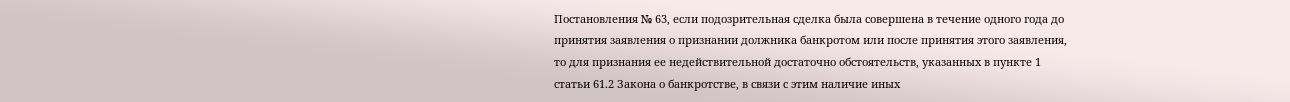Постановления № 63, если подозрительная сделка была совершена в течение одного года до принятия заявления о признании должника банкротом или после принятия этого заявления, то для признания ее недействительной достаточно обстоятельств, указанных в пункте 1 статьи 61.2 Закона о банкротстве, в связи с этим наличие иных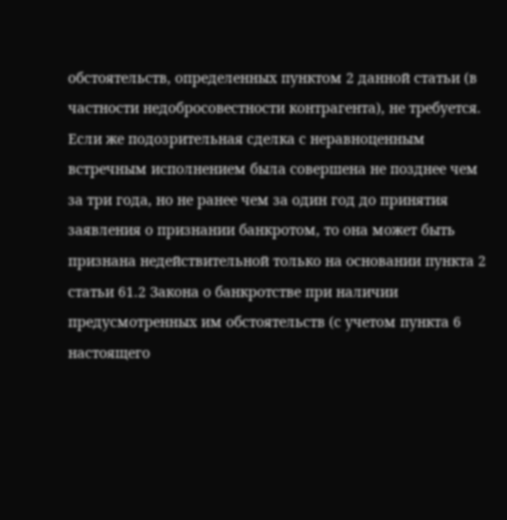обстоятельств, определенных пунктом 2 данной статьи (в частности недобросовестности контрагента), не требуется. Если же подозрительная сделка с неравноценным встречным исполнением была совершена не позднее чем за три года, но не ранее чем за один год до принятия заявления о признании банкротом, то она может быть признана недействительной только на основании пункта 2 статьи 61.2 Закона о банкротстве при наличии предусмотренных им обстоятельств (с учетом пункта 6 настоящего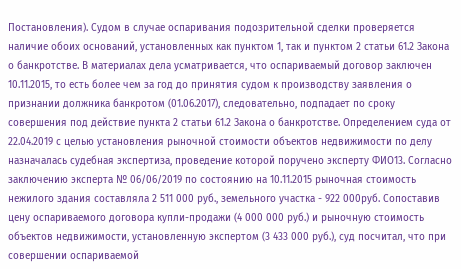Постановления). Судом в случае оспаривания подозрительной сделки проверяется наличие обоих оснований, установленных как пунктом 1, так и пунктом 2 статьи 61.2 Закона о банкротстве. В материалах дела усматривается, что оспариваемый договор заключен 10.11.2015, то есть более чем за год до принятия судом к производству заявления о признании должника банкротом (01.06.2017), следовательно, подпадает по сроку совершения под действие пункта 2 статьи 61.2 Закона о банкротстве. Определением суда от 22.04.2019 с целью установления рыночной стоимости объектов недвижимости по делу назначалась судебная экспертиза, проведение которой поручено эксперту ФИО13. Согласно заключению эксперта № 06/06/2019 по состоянию на 10.11.2015 рыночная стоимость нежилого здания составляла 2 511 000 руб., земельного участка - 922 000руб. Сопоставив цену оспариваемого договора купли-продажи (4 000 000 руб.) и рыночную стоимость объектов недвижимости, установленную экспертом (3 433 000 руб.), суд посчитал, что при совершении оспариваемой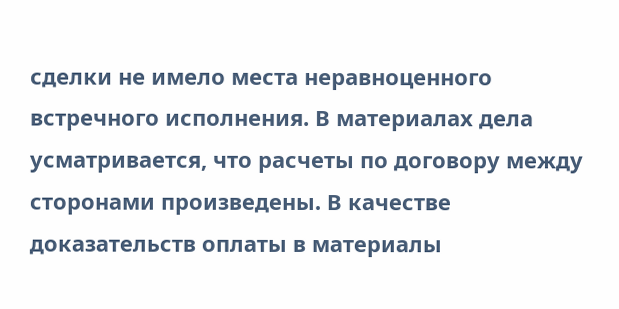сделки не имело места неравноценного встречного исполнения. В материалах дела усматривается, что расчеты по договору между сторонами произведены. В качестве доказательств оплаты в материалы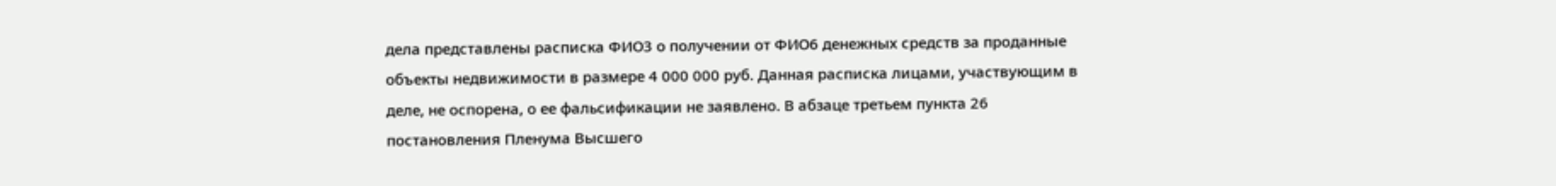дела представлены расписка ФИО3 о получении от ФИО6 денежных средств за проданные объекты недвижимости в размере 4 000 000 руб. Данная расписка лицами, участвующим в деле, не оспорена, о ее фальсификации не заявлено. В абзаце третьем пункта 26 постановления Пленума Высшего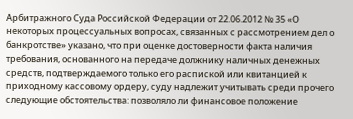Арбитражного Суда Российской Федерации от 22.06.2012 № 35 «О некоторых процессуальных вопросах, связанных с рассмотрением дел о банкротстве» указано, что при оценке достоверности факта наличия требования, основанного на передаче должнику наличных денежных средств, подтверждаемого только его распиской или квитанцией к приходному кассовому ордеру, суду надлежит учитывать среди прочего следующие обстоятельства: позволяло ли финансовое положение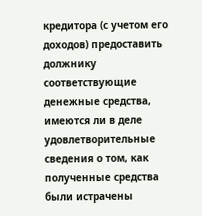кредитора (с учетом его доходов) предоставить должнику соответствующие денежные средства, имеются ли в деле удовлетворительные сведения о том, как полученные средства были истрачены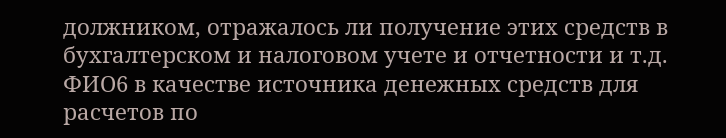должником, отражалось ли получение этих средств в бухгалтерском и налоговом учете и отчетности и т.д. ФИО6 в качестве источника денежных средств для расчетов по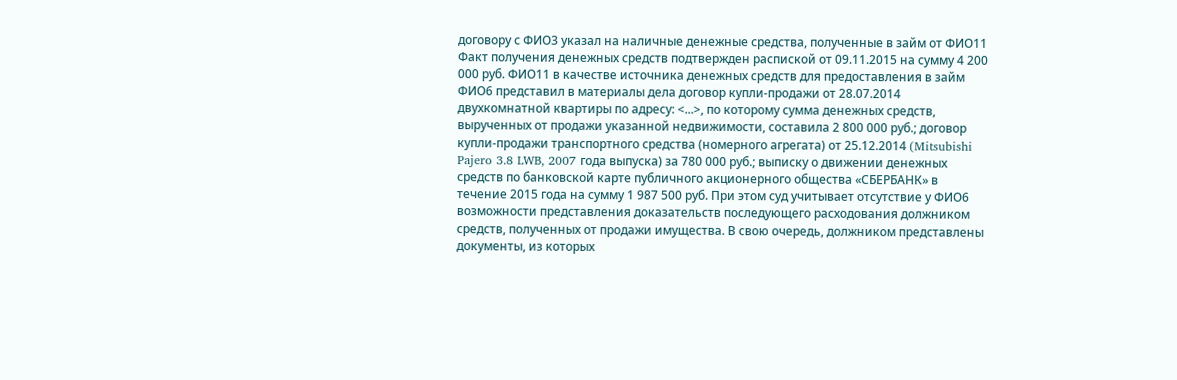договору с ФИО3 указал на наличные денежные средства, полученные в займ от ФИО11 Факт получения денежных средств подтвержден распиской от 09.11.2015 на сумму 4 200 000 руб. ФИО11 в качестве источника денежных средств для предоставления в займ ФИО6 представил в материалы дела договор купли-продажи от 28.07.2014 двухкомнатной квартиры по адресу: <...>, по которому сумма денежных средств, вырученных от продажи указанной недвижимости, составила 2 800 000 руб.; договор купли-продажи транспортного средства (номерного агрегата) от 25.12.2014 (Mitsubishi Pajero 3.8 LWB, 2007 года выпуска) за 780 000 руб.; выписку о движении денежных средств по банковской карте публичного акционерного общества «СБЕРБАНК» в течение 2015 года на сумму 1 987 500 руб. При этом суд учитывает отсутствие у ФИО6 возможности представления доказательств последующего расходования должником средств, полученных от продажи имущества. В свою очередь, должником представлены документы, из которых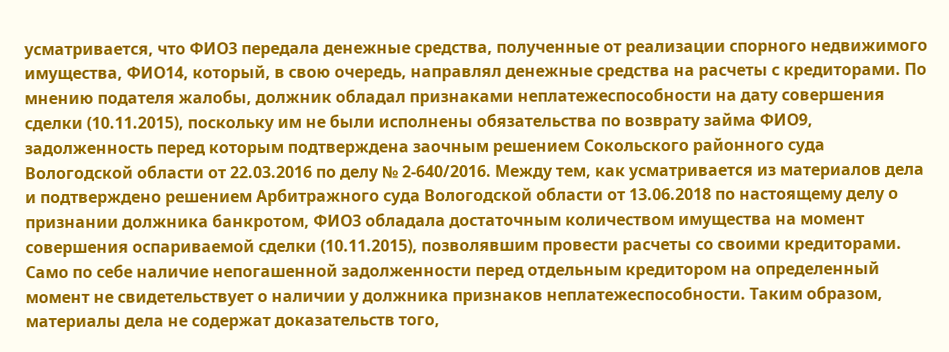усматривается, что ФИО3 передала денежные средства, полученные от реализации спорного недвижимого имущества, ФИО14, который, в свою очередь, направлял денежные средства на расчеты с кредиторами. По мнению подателя жалобы, должник обладал признаками неплатежеспособности на дату совершения сделки (10.11.2015), поскольку им не были исполнены обязательства по возврату займа ФИО9, задолженность перед которым подтверждена заочным решением Сокольского районного суда Вологодской области от 22.03.2016 по делу № 2-640/2016. Между тем, как усматривается из материалов дела и подтверждено решением Арбитражного суда Вологодской области от 13.06.2018 по настоящему делу о признании должника банкротом, ФИО3 обладала достаточным количеством имущества на момент совершения оспариваемой сделки (10.11.2015), позволявшим провести расчеты со своими кредиторами. Само по себе наличие непогашенной задолженности перед отдельным кредитором на определенный момент не свидетельствует о наличии у должника признаков неплатежеспособности. Таким образом, материалы дела не содержат доказательств того,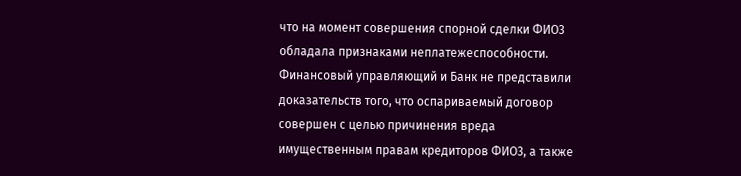что на момент совершения спорной сделки ФИО3 обладала признаками неплатежеспособности. Финансовый управляющий и Банк не представили доказательств того, что оспариваемый договор совершен с целью причинения вреда имущественным правам кредиторов ФИО3, а также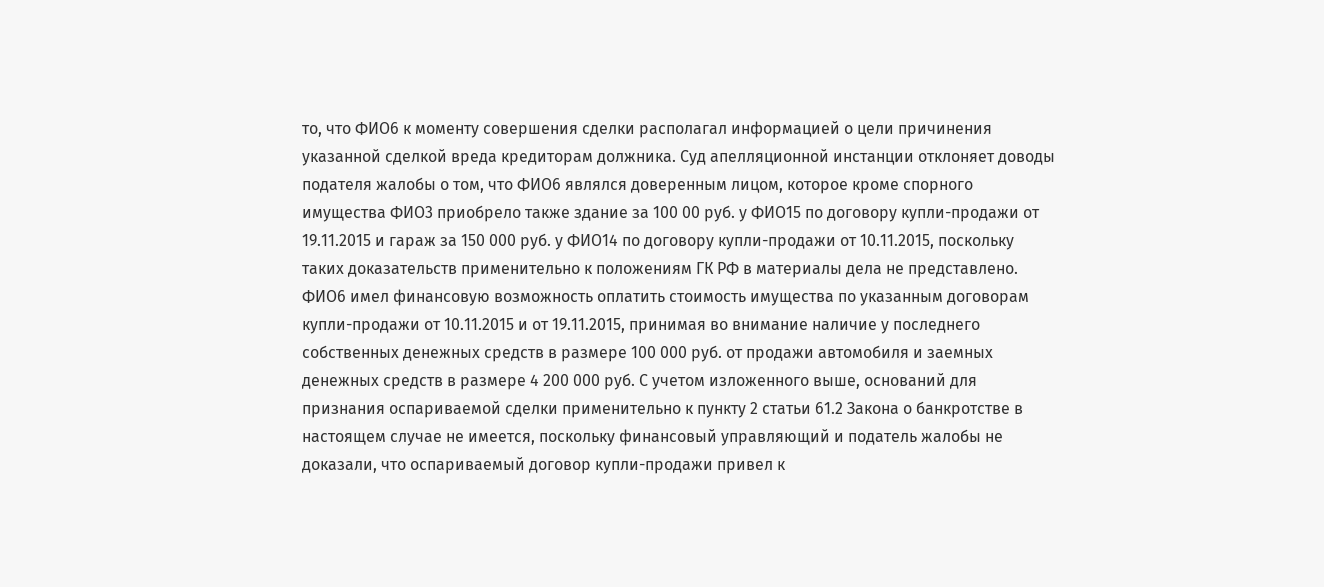то, что ФИО6 к моменту совершения сделки располагал информацией о цели причинения указанной сделкой вреда кредиторам должника. Суд апелляционной инстанции отклоняет доводы подателя жалобы о том, что ФИО6 являлся доверенным лицом, которое кроме спорного имущества ФИО3 приобрело также здание за 100 00 руб. у ФИО15 по договору купли-продажи от 19.11.2015 и гараж за 150 000 руб. у ФИО14 по договору купли-продажи от 10.11.2015, поскольку таких доказательств применительно к положениям ГК РФ в материалы дела не представлено. ФИО6 имел финансовую возможность оплатить стоимость имущества по указанным договорам купли-продажи от 10.11.2015 и от 19.11.2015, принимая во внимание наличие у последнего собственных денежных средств в размере 100 000 руб. от продажи автомобиля и заемных денежных средств в размере 4 200 000 руб. С учетом изложенного выше, оснований для признания оспариваемой сделки применительно к пункту 2 статьи 61.2 Закона о банкротстве в настоящем случае не имеется, поскольку финансовый управляющий и податель жалобы не доказали, что оспариваемый договор купли-продажи привел к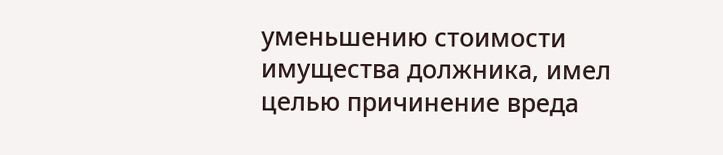уменьшению стоимости имущества должника, имел целью причинение вреда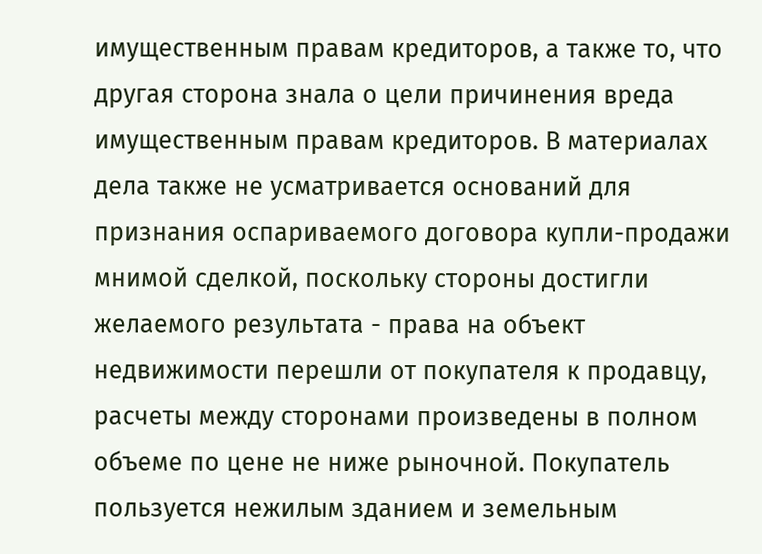имущественным правам кредиторов, а также то, что другая сторона знала о цели причинения вреда имущественным правам кредиторов. В материалах дела также не усматривается оснований для признания оспариваемого договора купли-продажи мнимой сделкой, поскольку стороны достигли желаемого результата - права на объект недвижимости перешли от покупателя к продавцу, расчеты между сторонами произведены в полном объеме по цене не ниже рыночной. Покупатель пользуется нежилым зданием и земельным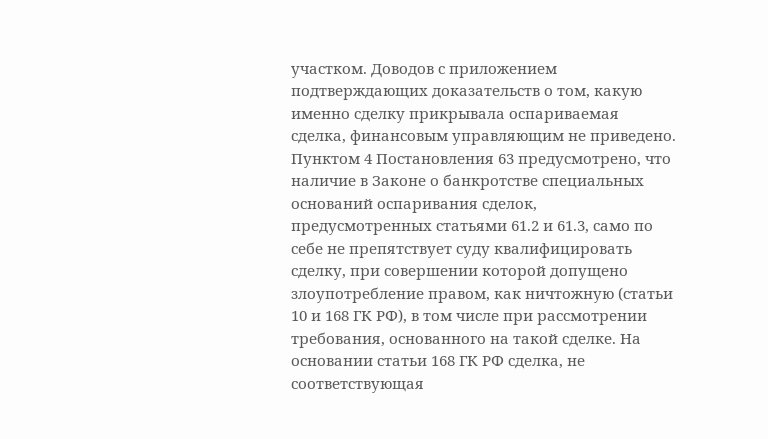участком. Доводов с приложением подтверждающих доказательств о том, какую именно сделку прикрывала оспариваемая сделка, финансовым управляющим не приведено. Пунктом 4 Постановления 63 предусмотрено, что наличие в Законе о банкротстве специальных оснований оспаривания сделок, предусмотренных статьями 61.2 и 61.3, само по себе не препятствует суду квалифицировать сделку, при совершении которой допущено злоупотребление правом, как ничтожную (статьи 10 и 168 ГК РФ), в том числе при рассмотрении требования, основанного на такой сделке. На основании статьи 168 ГК РФ сделка, не соответствующая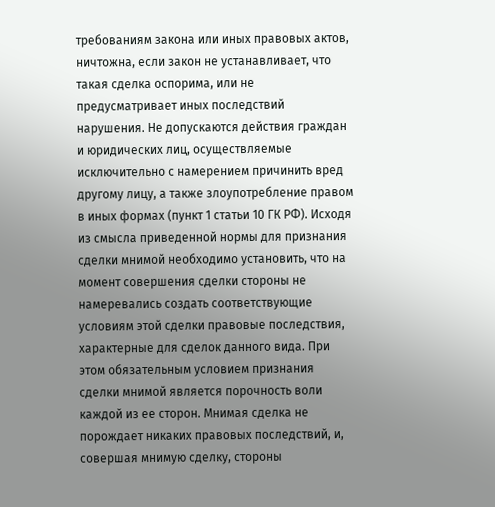требованиям закона или иных правовых актов, ничтожна, если закон не устанавливает, что такая сделка оспорима, или не предусматривает иных последствий нарушения. Не допускаются действия граждан и юридических лиц, осуществляемые исключительно с намерением причинить вред другому лицу, а также злоупотребление правом в иных формах (пункт 1 статьи 10 ГК РФ). Исходя из смысла приведенной нормы для признания сделки мнимой необходимо установить, что на момент совершения сделки стороны не намеревались создать соответствующие условиям этой сделки правовые последствия, характерные для сделок данного вида. При этом обязательным условием признания сделки мнимой является порочность воли каждой из ее сторон. Мнимая сделка не порождает никаких правовых последствий, и, совершая мнимую сделку, стороны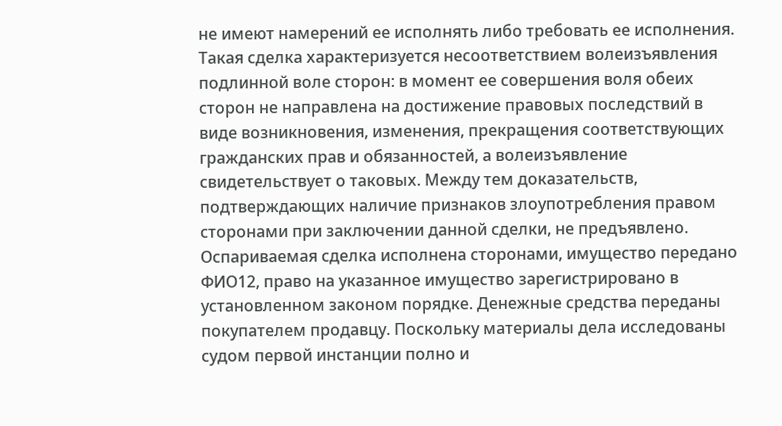не имеют намерений ее исполнять либо требовать ее исполнения. Такая сделка характеризуется несоответствием волеизъявления подлинной воле сторон: в момент ее совершения воля обеих сторон не направлена на достижение правовых последствий в виде возникновения, изменения, прекращения соответствующих гражданских прав и обязанностей, а волеизъявление свидетельствует о таковых. Между тем доказательств, подтверждающих наличие признаков злоупотребления правом сторонами при заключении данной сделки, не предъявлено. Оспариваемая сделка исполнена сторонами, имущество передано ФИО12, право на указанное имущество зарегистрировано в установленном законом порядке. Денежные средства переданы покупателем продавцу. Поскольку материалы дела исследованы судом первой инстанции полно и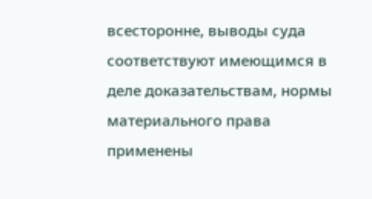всесторонне, выводы суда соответствуют имеющимся в деле доказательствам, нормы материального права применены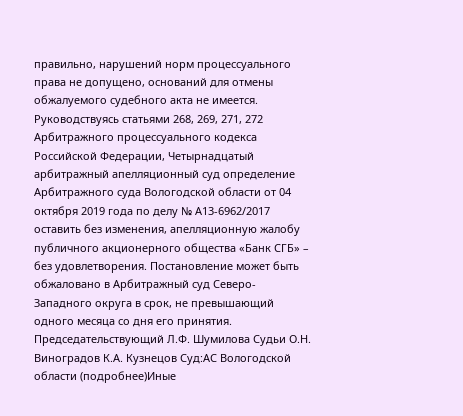правильно, нарушений норм процессуального права не допущено, оснований для отмены обжалуемого судебного акта не имеется. Руководствуясь статьями 268, 269, 271, 272 Арбитражного процессуального кодекса Российской Федерации, Четырнадцатый арбитражный апелляционный суд определение Арбитражного суда Вологодской области от 04 октября 2019 года по делу № А13-6962/2017 оставить без изменения, апелляционную жалобу публичного акционерного общества «Банк СГБ» – без удовлетворения. Постановление может быть обжаловано в Арбитражный суд Северо-Западного округа в срок, не превышающий одного месяца со дня его принятия. Председательствующий Л.Ф. Шумилова Судьи О.Н. Виноградов К.А. Кузнецов Суд:АС Вологодской области (подробнее)Иные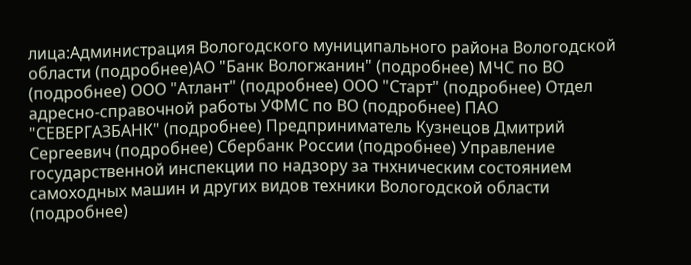лица:Администрация Вологодского муниципального района Вологодской области (подробнее)АО "Банк Вологжанин" (подробнее) МЧС по ВО (подробнее) ООО "Атлант" (подробнее) ООО "Старт" (подробнее) Отдел адресно-справочной работы УФМС по ВО (подробнее) ПАО "СЕВЕРГАЗБАНК" (подробнее) Предприниматель Кузнецов Дмитрий Сергеевич (подробнее) Сбербанк России (подробнее) Управление государственной инспекции по надзору за тнхническим состоянием самоходных машин и других видов техники Вологодской области (подробнее)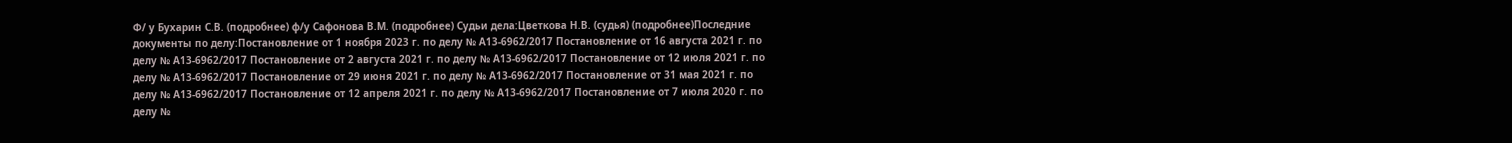Ф/ у Бухарин С.В. (подробнее) ф/у Сафонова В.М. (подробнее) Судьи дела:Цветкова Н.В. (судья) (подробнее)Последние документы по делу:Постановление от 1 ноября 2023 г. по делу № А13-6962/2017 Постановление от 16 августа 2021 г. по делу № А13-6962/2017 Постановление от 2 августа 2021 г. по делу № А13-6962/2017 Постановление от 12 июля 2021 г. по делу № А13-6962/2017 Постановление от 29 июня 2021 г. по делу № А13-6962/2017 Постановление от 31 мая 2021 г. по делу № А13-6962/2017 Постановление от 12 апреля 2021 г. по делу № А13-6962/2017 Постановление от 7 июля 2020 г. по делу №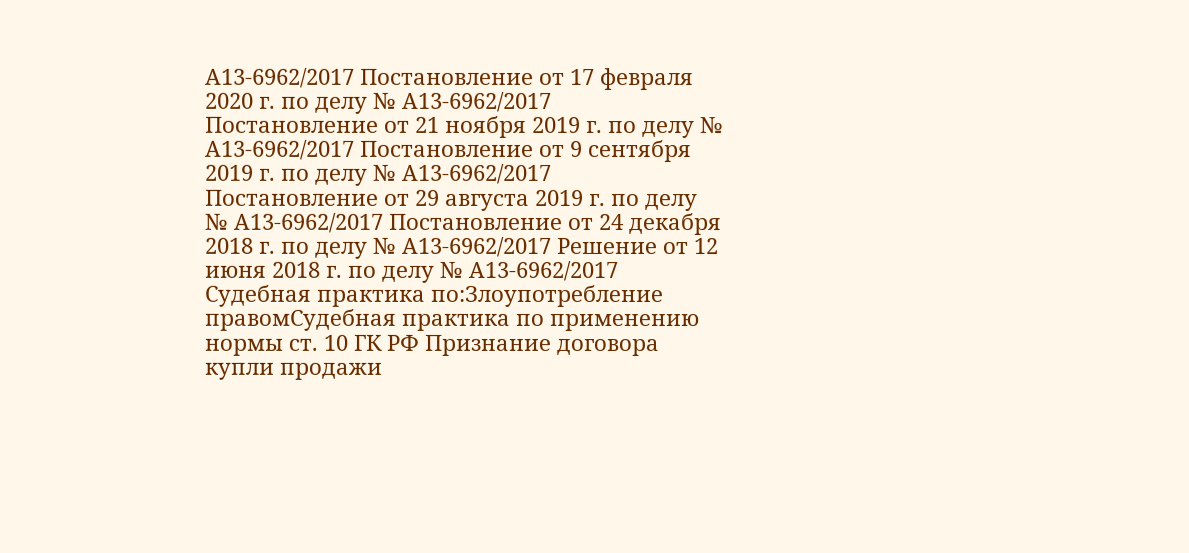А13-6962/2017 Постановление от 17 февраля 2020 г. по делу № А13-6962/2017 Постановление от 21 ноября 2019 г. по делу № А13-6962/2017 Постановление от 9 сентября 2019 г. по делу № А13-6962/2017 Постановление от 29 августа 2019 г. по делу № А13-6962/2017 Постановление от 24 декабря 2018 г. по делу № А13-6962/2017 Решение от 12 июня 2018 г. по делу № А13-6962/2017 Судебная практика по:Злоупотребление правомСудебная практика по применению нормы ст. 10 ГК РФ Признание договора купли продажи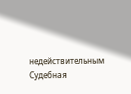недействительным Судебная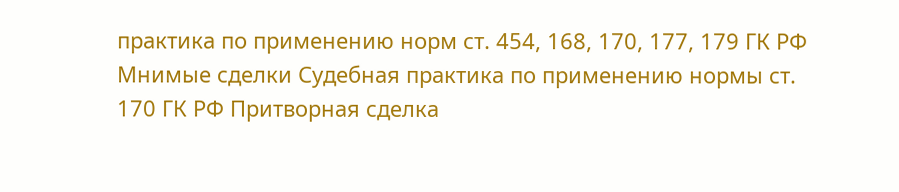практика по применению норм ст. 454, 168, 170, 177, 179 ГК РФ
Мнимые сделки Судебная практика по применению нормы ст. 170 ГК РФ Притворная сделка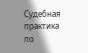Судебная практика по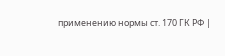применению нормы ст. 170 ГК РФ |